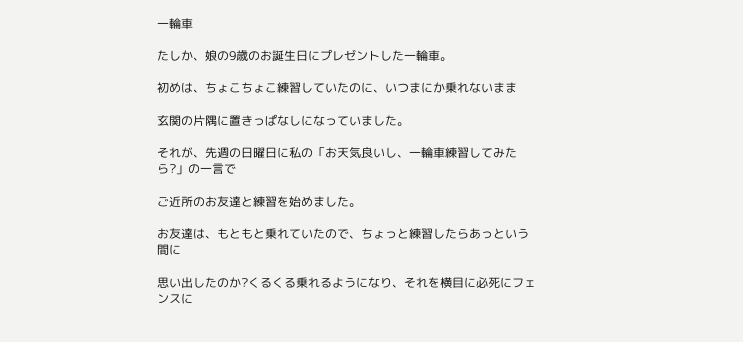一輪車

たしか、娘の9歳のお誕生日にプレゼントした一輪車。

初めは、ちょこちょこ練習していたのに、いつまにか乗れないまま

玄関の片隅に置きっぱなしになっていました。

それが、先週の日曜日に私の「お天気良いし、一輪車練習してみたら?」の一言で

ご近所のお友達と練習を始めました。

お友達は、もともと乗れていたので、ちょっと練習したらあっという間に

思い出したのか?くるくる乗れるようになり、それを横目に必死にフェンスに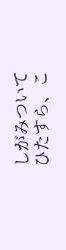しがみついて ひたすら、こ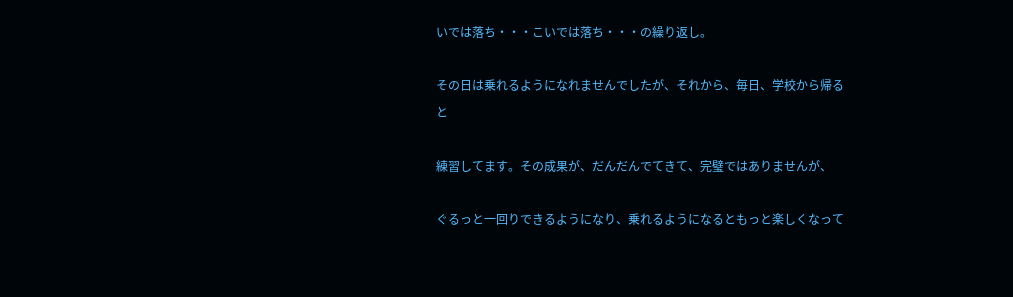いでは落ち・・・こいでは落ち・・・の繰り返し。

その日は乗れるようになれませんでしたが、それから、毎日、学校から帰ると

練習してます。その成果が、だんだんでてきて、完璧ではありませんが、

ぐるっと一回りできるようになり、乗れるようになるともっと楽しくなって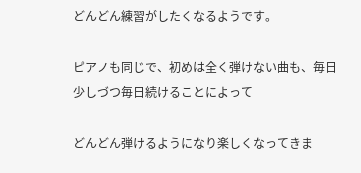どんどん練習がしたくなるようです。

ピアノも同じで、初めは全く弾けない曲も、毎日少しづつ毎日続けることによって

どんどん弾けるようになり楽しくなってきま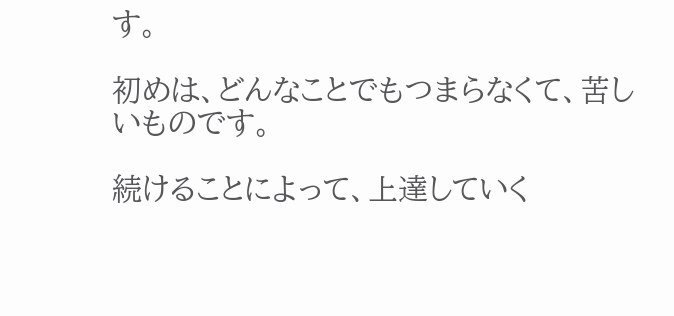す。

初めは、どんなことでもつまらなくて、苦しいものです。

続けることによって、上達していく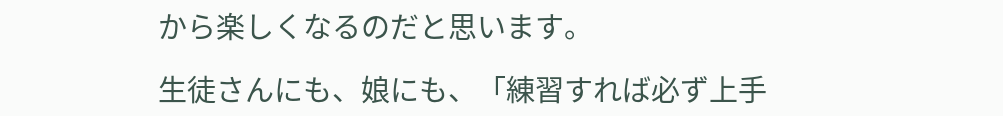から楽しくなるのだと思います。

生徒さんにも、娘にも、「練習すれば必ず上手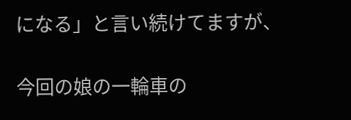になる」と言い続けてますが、

今回の娘の一輪車の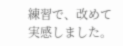練習で、改めて実感しました。